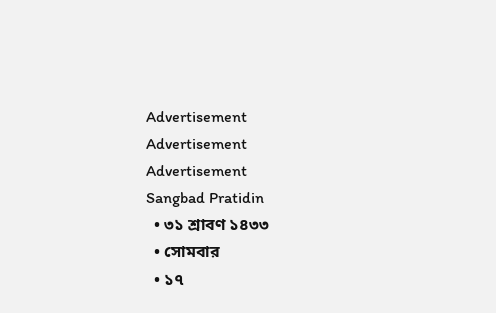Advertisement
Advertisement
Advertisement
Sangbad Pratidin
  • ৩১ শ্রাবণ ১৪৩৩
  • সোমবার
  • ১৭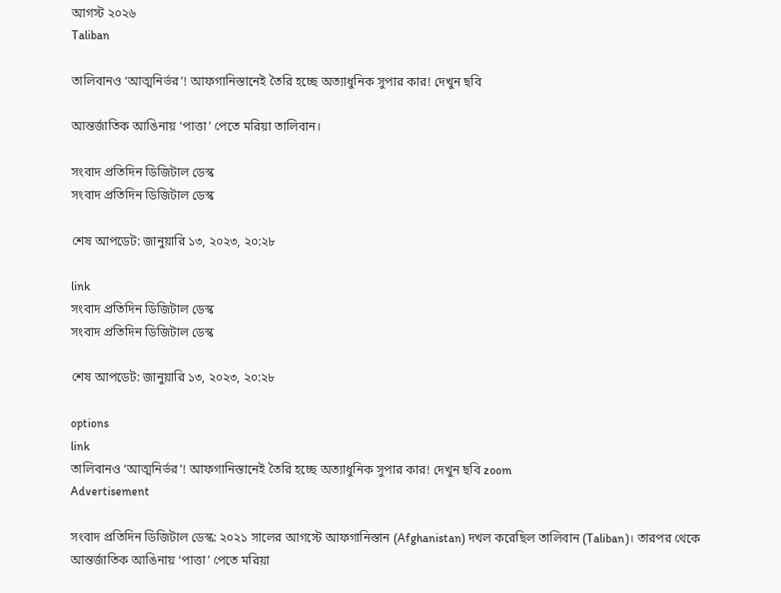আগস্ট ২০২৬
Taliban

তালিবানও ‘আত্মনির্ভর’! আফগানিস্তানেই তৈরি হচ্ছে অত্যাধুনিক সুপার কার! দেখুন ছবি

আন্তর্জাতিক আঙিনায় ‘পাত্তা’ পেতে মরিয়া তালিবান।

সংবাদ প্রতিদিন ডিজিটাল ডেস্ক
সংবাদ প্রতিদিন ডিজিটাল ডেস্ক

শেষ আপডেট: জানুয়ারি ১৩, ২০২৩, ২০:২৮

link
সংবাদ প্রতিদিন ডিজিটাল ডেস্ক
সংবাদ প্রতিদিন ডিজিটাল ডেস্ক

শেষ আপডেট: জানুয়ারি ১৩, ২০২৩, ২০:২৮

options
link
তালিবানও ‘আত্মনির্ভর’! আফগানিস্তানেই তৈরি হচ্ছে অত্যাধুনিক সুপার কার! দেখুন ছবি zoom
Advertisement

সংবাদ প্রতিদিন ডিজিটাল ডেস্ক: ২০২১ সালের আগস্টে আফগানিস্তান (Afghanistan) দখল করেছিল তালিবান (Taliban)। তারপর থেকে আন্তর্জাতিক আঙিনায় ‘পাত্তা’ পেতে মরিয়া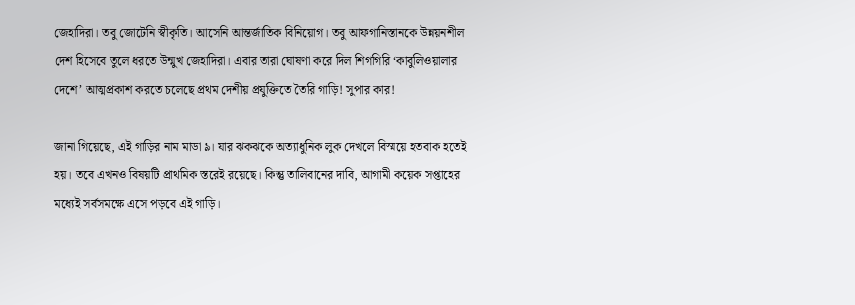জেহাদিরা। তবু জোটেনি স্বীকৃতি। আসেনি আন্তর্জাতিক বিনিয়োগ। তবু আফগানিস্তানকে উন্নয়নশীল দেশ হিসেবে তুলে ধরতে উন্মুখ জেহাদিরা। এবার তারা ঘোষণা করে দিল শিগগিরি ‘কাবুলিওয়ালার দেশে’ আত্মপ্রকাশ করতে চলেছে প্রথম দেশীয় প্রযুক্তিতে তৈরি গাড়ি! সুপার কার!

জানা গিয়েছে, এই গাড়ির নাম মাডা ৯। যার ঝকঝকে অত্যাধুনিক লুক দেখলে বিস্ময়ে হতবাক হতেই হয়। তবে এখনও বিষয়টি প্রাথমিক স্তরেই রয়েছে। কিন্তু তালিবানের দাবি, আগামী কয়েক সপ্তাহের মধ্যেই সর্বসমক্ষে এসে পড়বে এই গাড়ি।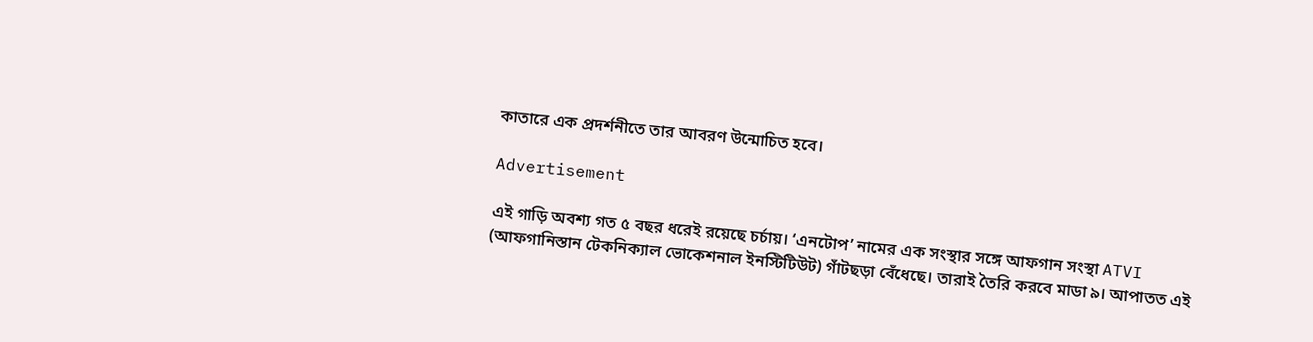কাতারে এক প্রদর্শনীতে তার আবরণ উন্মোচিত হবে।

Advertisement

এই গাড়ি অবশ্য গত ৫ বছর ধরেই রয়েছে চর্চায়। ‘এনটোপ’ নামের এক সংস্থার সঙ্গে আফগান সংস্থা ATVI (আফগানিস্তান টেকনিক্যাল ভোকেশনাল ইনস্টিটিউট) গাঁটছড়া বেঁধেছে। তারাই তৈরি করবে মাডা ৯। আপাতত এই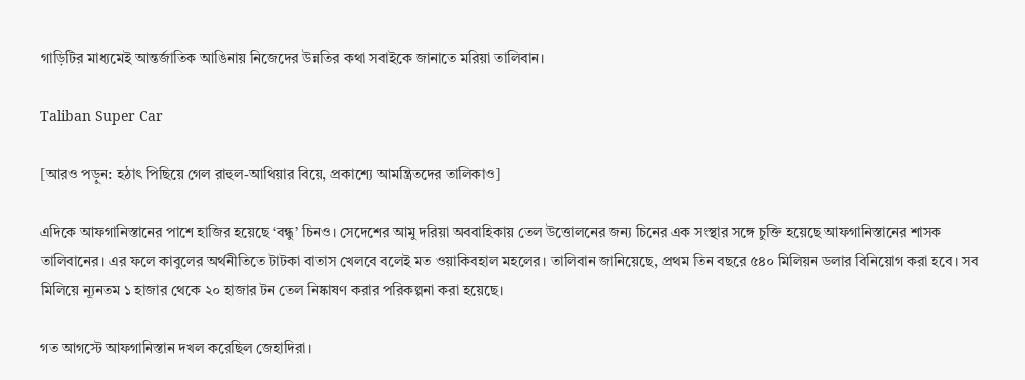গাড়িটির মাধ্যমেই আন্তর্জাতিক আঙিনায় নিজেদের উন্নতির কথা সবাইকে জানাতে মরিয়া তালিবান।

Taliban Super Car

[আরও পড়ুন: হঠাৎ পিছিয়ে গেল রাহুল-আথিয়ার বিয়ে, প্রকাশ্যে আমন্ত্রিতদের তালিকাও]

এদিকে আফগানিস্তানের পাশে হাজির হয়েছে ‘বন্ধু’ চিনও। সেদেশের আমু দরিয়া অববাহিকায় তেল উত্তোলনের জন্য চিনের এক সংস্থার সঙ্গে চুক্তি হয়েছে আফগানিস্তানের শাসক তালিবানের। এর ফলে কাবুলের অর্থনীতিতে টাটকা বাতাস খেলবে বলেই মত ওয়াকিবহাল মহলের। তালিবান জানিয়েছে, প্রথম তিন বছরে ৫৪০ মিলিয়ন ডলার বিনিয়োগ করা হবে। সব মিলিয়ে ন্যূনতম ১ হাজার থেকে ২০ হাজার টন তেল নিষ্কাষণ করার পরিকল্পনা করা হয়েছে।

গত আগস্টে আফগানিস্তান দখল করেছিল জেহাদিরা।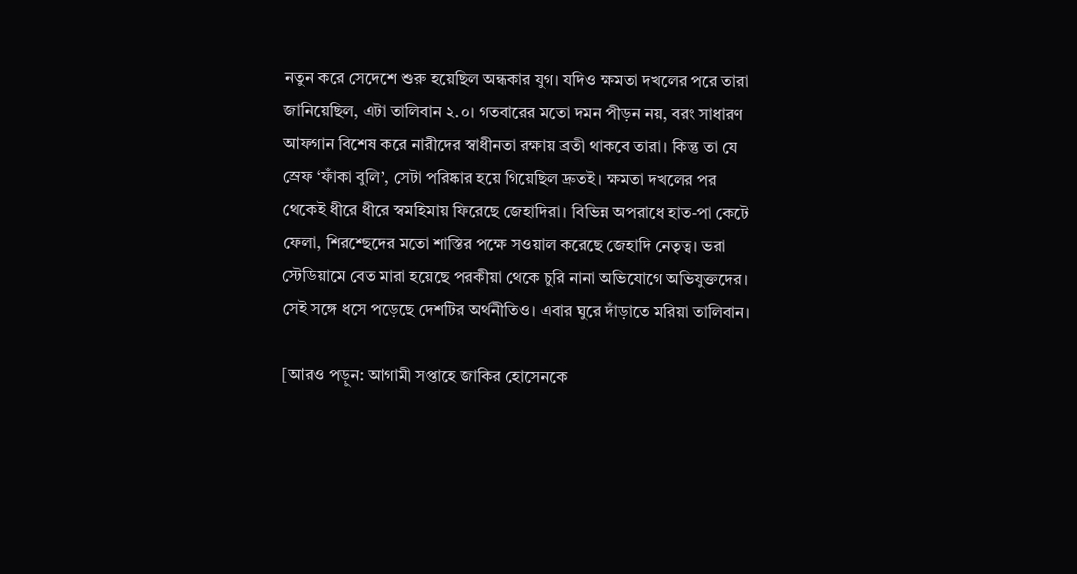নতুন করে সেদেশে শুরু হয়েছিল অন্ধকার যুগ। যদিও ক্ষমতা দখলের পরে তারা জানিয়েছিল, এটা তালিবান ২.০। গতবারের মতো দমন পীড়ন নয়, বরং সাধারণ আফগান বিশেষ করে নারীদের স্বাধীনতা রক্ষায় ব্রতী থাকবে তারা। কিন্তু তা যে স্রেফ ‘ফাঁকা বুলি’, সেটা পরিষ্কার হয়ে গিয়েছিল দ্রুতই। ক্ষমতা দখলের পর থেকেই ধীরে ধীরে স্বমহিমায় ফিরেছে জেহাদিরা। বিভিন্ন অপরাধে হাত-পা কেটে ফেলা, শিরশ্ছেদের মতো শাস্তির পক্ষে সওয়াল করেছে জেহাদি নেতৃত্ব। ভরা স্টেডিয়ামে বেত মারা হয়েছে পরকীয়া থেকে চুরি নানা অভিযোগে অভিযুক্তদের। সেই সঙ্গে ধসে পড়েছে দেশটির অর্থনীতিও। এবার ঘুরে দাঁড়াতে মরিয়া তালিবান।

[আরও পড়ুন: আগামী সপ্তাহে জাকির হোসেনকে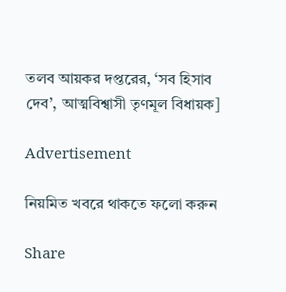তলব আয়কর দপ্তরের, ‘সব হিসাব দেব’, আত্মবিশ্বাসী তৃণমূল বিধায়ক]

Advertisement

নিয়মিত খবরে থাকতে ফলো করুন

Share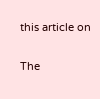this article on

The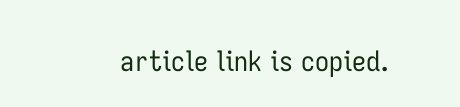article link is copied.